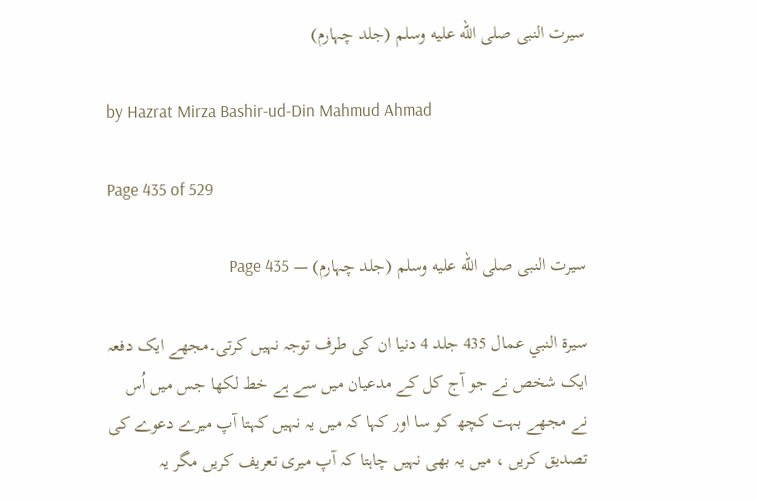سیرت النبی صلى الله عليه وسلم (جلد چہارم)

by Hazrat Mirza Bashir-ud-Din Mahmud Ahmad

Page 435 of 529

سیرت النبی صلى الله عليه وسلم (جلد چہارم) — Page 435

سيرة النبي عمال 435 جلد 4 دنیا ان کی طرف توجہ نہیں کرتی۔مجھے ایک دفعہ ایک شخص نے جو آج کل کے مدعیان میں سے ہے خط لکھا جس میں اُس نے مجھے بہت کچھ کو سا اور کہا کہ میں یہ نہیں کہتا آپ میرے دعوے کی تصدیق کریں ، میں یہ بھی نہیں چاہتا کہ آپ میری تعریف کریں مگر یہ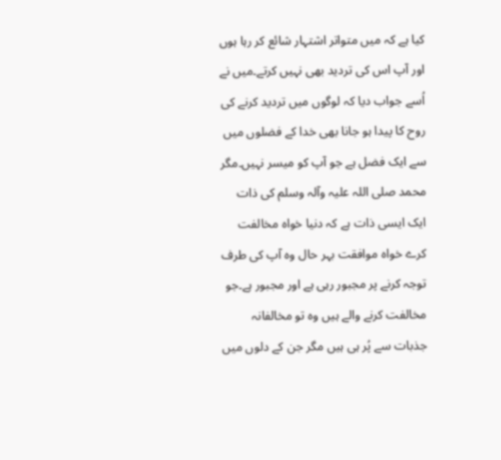کیا ہے کہ میں متواتر اشتہار شائع کر رہا ہوں اور آپ اس کی تردید بھی نہیں کرتے۔میں نے اُسے جواب دیا کہ لوگوں میں تردید کرنے کی روح کا پیدا ہو جانا بھی خدا کے فضلوں میں سے ایک فضل ہے جو آپ کو میسر نہیں۔مگر محمد صلی اللہ علیہ وآلہ وسلم کی ذات ایک ایسی ذات ہے کہ دنیا خواہ مخالفت کرے خواہ موافقت بہر حال وہ آپ کی طرف توجہ کرنے پر مجبور رہی ہے اور مجبور ہے۔جو مخالفت کرنے والے ہیں وہ تو مخالفانہ جذبات سے پُر ہی ہیں مگر جن کے دلوں میں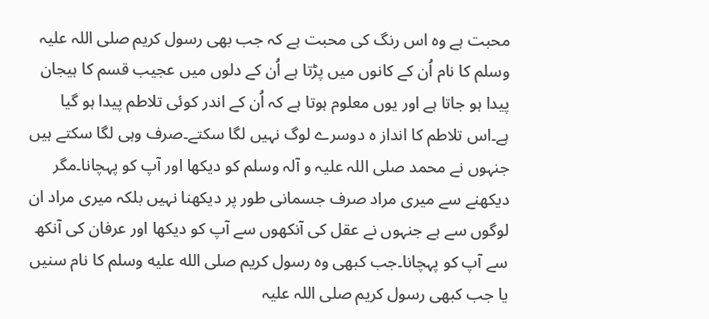محبت ہے وہ اس رنگ کی محبت ہے کہ جب بھی رسول کریم صلی اللہ علیہ وسلم کا نام اُن کے کانوں میں پڑتا ہے اُن کے دلوں میں عجیب قسم کا ہیجان پیدا ہو جاتا ہے اور یوں معلوم ہوتا ہے کہ اُن کے اندر کوئی تلاطم پیدا ہو گیا ہے۔اس تلاطم کا انداز ہ دوسرے لوگ نہیں لگا سکتے۔صرف وہی لگا سکتے ہیں جنہوں نے محمد صلی اللہ علیہ و آلہ وسلم کو دیکھا اور آپ کو پہچانا۔مگر دیکھنے سے میری مراد صرف جسمانی طور پر دیکھنا نہیں بلکہ میری مراد ان لوگوں سے ہے جنہوں نے عقل کی آنکھوں سے آپ کو دیکھا اور عرفان کی آنکھ سے آپ کو پہچانا۔جب کبھی وہ رسول کریم صلى الله عليه وسلم کا نام سنیں یا جب کبھی رسول کریم صلی اللہ علیہ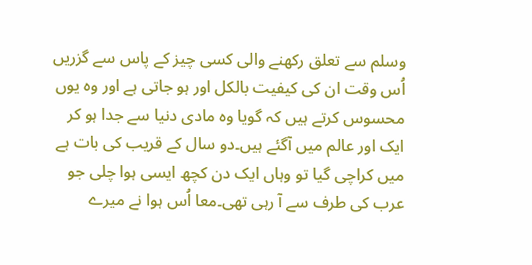وسلم سے تعلق رکھنے والی کسی چیز کے پاس سے گزریں اُس وقت ان کی کیفیت بالکل اور ہو جاتی ہے اور وہ یوں محسوس کرتے ہیں کہ گویا وہ مادی دنیا سے جدا ہو کر ایک اور عالم میں آگئے ہیں۔دو سال کے قریب کی بات ہے میں کراچی گیا تو وہاں ایک دن کچھ ایسی ہوا چلی جو عرب کی طرف سے آ رہی تھی۔معا اُس ہوا نے میرے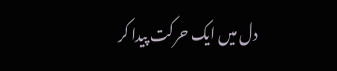دل میں ایک حرکت پیدا کر